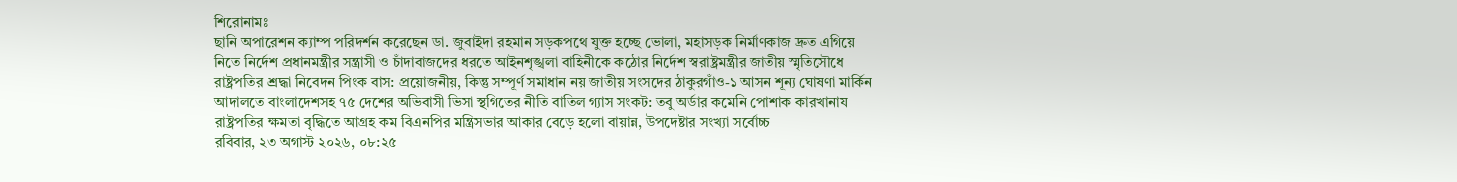শিরোনামঃ
ছানি অপারেশন ক্যাম্প পরিদর্শন করেছেন ডা. জুবাইদা রহমান সড়কপথে যুক্ত হচ্ছে ভোলা, মহাসড়ক নির্মাণকাজ দ্রুত এগিয়ে নিতে নির্দেশ প্রধানমন্ত্রীর সন্ত্রাসী ও চাঁদাবাজদের ধরতে আইনশৃঙ্খলা বাহিনীকে কঠোর নির্দেশ স্বরাষ্ট্রমন্ত্রীর জাতীয় স্মৃতিসৌধে রাষ্ট্রপতির শ্রদ্ধা নিবেদন পিংক বাস: প্রয়োজনীয়, কিন্তু সম্পূর্ণ সমাধান নয় জাতীয় সংসদের ঠাকুরগাঁও-১ আসন শূন্য ঘোষণা মার্কিন আদালতে বাংলাদেশসহ ৭৫ দেশের অভিবাসী ভিসা স্থগিতের নীতি বাতিল গ্যাস সংকট: তবু অর্ডার কমেনি পোশাক কারখানায রাষ্ট্রপতির ক্ষমতা বৃদ্ধিতে আগ্রহ কম বিএনপির মন্ত্রিসভার আকার বেড়ে হলো বায়ান্ন, উপদেষ্টার সংখ্যা সর্বোচ্চ
রবিবার, ২৩ অগাস্ট ২০২৬, ০৮:২৫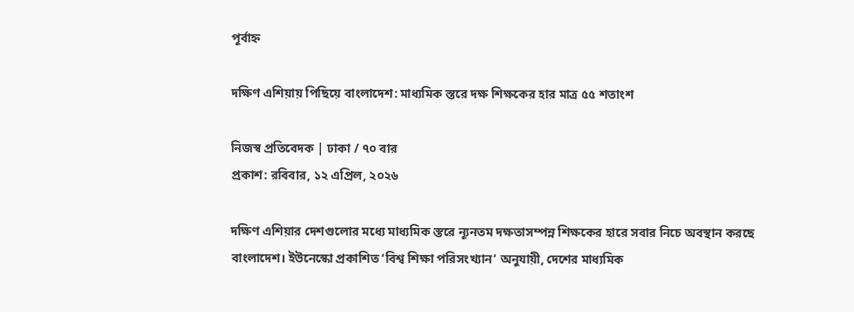পূর্বাহ্ন

দক্ষিণ এশিয়ায় পিছিয়ে বাংলাদেশ: মাধ্যমিক স্তরে দক্ষ শিক্ষকের হার মাত্র ৫৫ শতাংশ

নিজস্ব প্রতিবেদক | ঢাকা / ৭০ বার
প্রকাশ: রবিবার, ১২ এপ্রিল, ২০২৬

দক্ষিণ এশিয়ার দেশগুলোর মধ্যে মাধ্যমিক স্তরে ন্যূনতম দক্ষতাসম্পন্ন শিক্ষকের হারে সবার নিচে অবস্থান করছে বাংলাদেশ। ইউনেস্কো প্রকাশিত ‘বিশ্ব শিক্ষা পরিসংখ্যান’ অনুযায়ী, দেশের মাধ্যমিক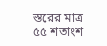স্তরের মাত্র ৫৫ শতাংশ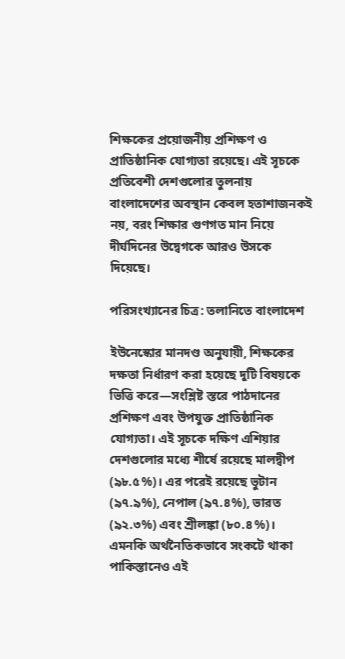শিক্ষকের প্রয়োজনীয় প্রশিক্ষণ ও প্রাতিষ্ঠানিক যোগ্যতা রয়েছে। এই সূচকে প্রতিবেশী দেশগুলোর তুলনায় বাংলাদেশের অবস্থান কেবল হতাশাজনকই নয়, বরং শিক্ষার গুণগত মান নিয়ে দীর্ঘদিনের উদ্বেগকে আরও উসকে দিয়েছে।

পরিসংখ্যানের চিত্র: তলানিতে বাংলাদেশ

ইউনেস্কোর মানদণ্ড অনুযায়ী, শিক্ষকের দক্ষতা নির্ধারণ করা হয়েছে দুটি বিষয়কে ভিত্তি করে—সংশ্লিষ্ট স্তরে পাঠদানের প্রশিক্ষণ এবং উপযুক্ত প্রাতিষ্ঠানিক যোগ্যতা। এই সূচকে দক্ষিণ এশিয়ার দেশগুলোর মধ্যে শীর্ষে রয়েছে মালদ্বীপ (৯৮.৫%)। এর পরেই রয়েছে ভুটান (৯৭.৯%), নেপাল (৯৭.৪%), ভারত (৯২.৩%) এবং শ্রীলঙ্কা (৮০.৪%)। এমনকি অর্থনৈতিকভাবে সংকটে থাকা পাকিস্তানেও এই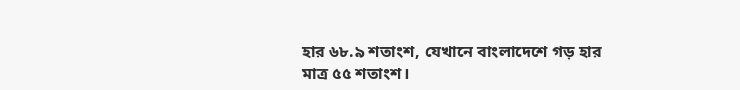হার ৬৮.৯ শতাংশ, যেখানে বাংলাদেশে গড় হার মাত্র ৫৫ শতাংশ।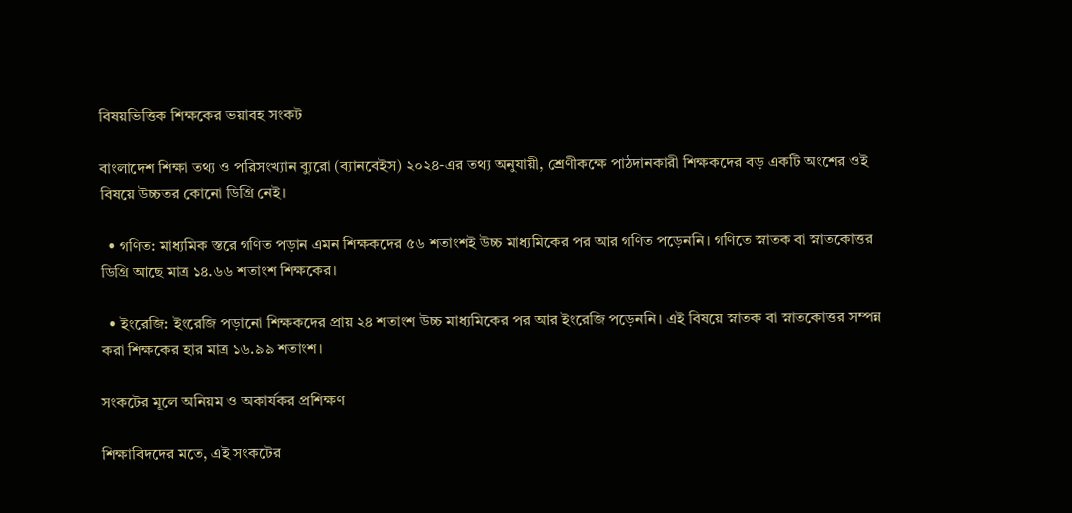বিষয়ভিত্তিক শিক্ষকের ভয়াবহ সংকট

বাংলাদেশ শিক্ষা তথ্য ও পরিসংখ্যান ব্যুরো (ব্যানবেইস) ২০২৪-এর তথ্য অনুযায়ী, শ্রেণীকক্ষে পাঠদানকারী শিক্ষকদের বড় একটি অংশের ওই বিষয়ে উচ্চতর কোনো ডিগ্রি নেই।

  • গণিত: মাধ্যমিক স্তরে গণিত পড়ান এমন শিক্ষকদের ৫৬ শতাংশই উচ্চ মাধ্যমিকের পর আর গণিত পড়েননি। গণিতে স্নাতক বা স্নাতকোত্তর ডিগ্রি আছে মাত্র ১৪.৬৬ শতাংশ শিক্ষকের।

  • ইংরেজি: ইংরেজি পড়ানো শিক্ষকদের প্রায় ২৪ শতাংশ উচ্চ মাধ্যমিকের পর আর ইংরেজি পড়েননি। এই বিষয়ে স্নাতক বা স্নাতকোত্তর সম্পন্ন করা শিক্ষকের হার মাত্র ১৬.৯৯ শতাংশ।

সংকটের মূলে অনিয়ম ও অকার্যকর প্রশিক্ষণ

শিক্ষাবিদদের মতে, এই সংকটের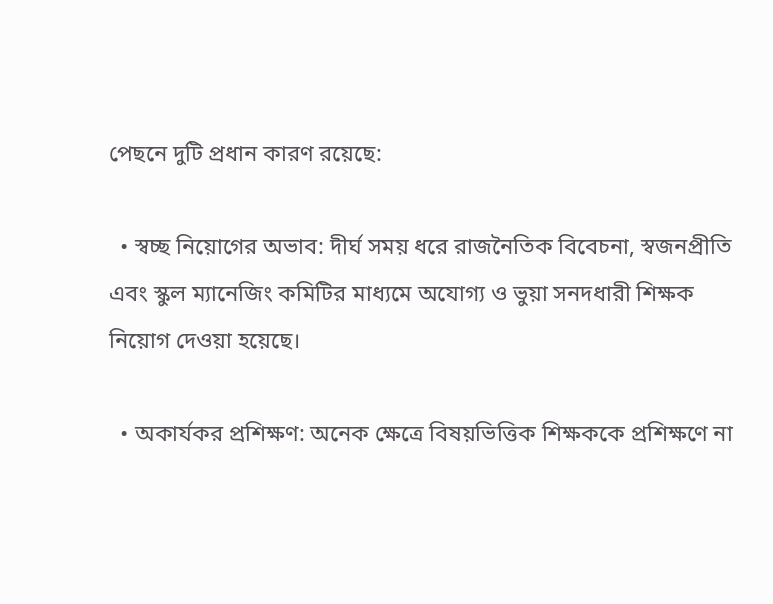পেছনে দুটি প্রধান কারণ রয়েছে:

  • স্বচ্ছ নিয়োগের অভাব: দীর্ঘ সময় ধরে রাজনৈতিক বিবেচনা, স্বজনপ্রীতি এবং স্কুল ম্যানেজিং কমিটির মাধ্যমে অযোগ্য ও ভুয়া সনদধারী শিক্ষক নিয়োগ দেওয়া হয়েছে।

  • অকার্যকর প্রশিক্ষণ: অনেক ক্ষেত্রে বিষয়ভিত্তিক শিক্ষককে প্রশিক্ষণে না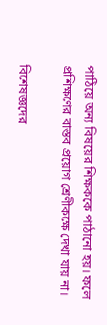পাঠিয়ে অন্য বিষয়ের শিক্ষককে পাঠানো হয়। ফলে প্রশিক্ষণের বাস্তব প্রয়োগ শ্রেণীকক্ষে দেখা যায় না।

বিশেষজ্ঞদের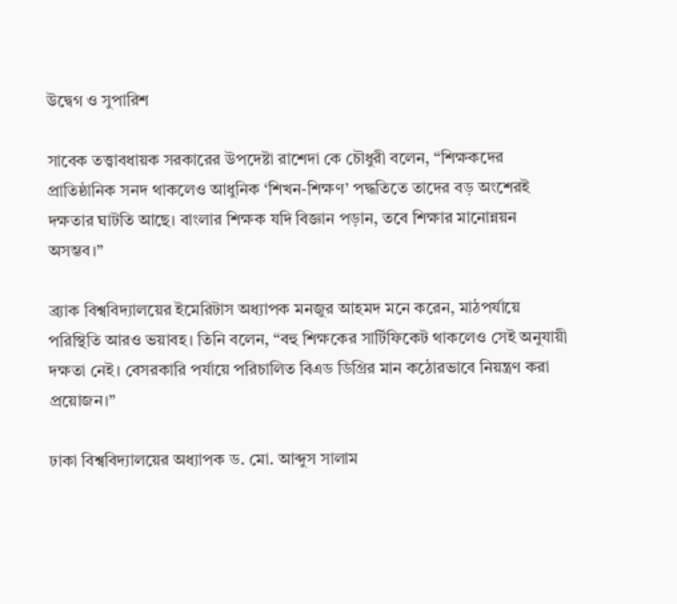উদ্বেগ ও সুপারিশ

সাবেক তত্ত্বাবধায়ক সরকারের উপদেষ্টা রাশেদা কে চৌধুরী বলেন, “শিক্ষকদের প্রাতিষ্ঠানিক সনদ থাকলেও আধুনিক ‘শিখন-শিক্ষণ’ পদ্ধতিতে তাদের বড় অংশেরই দক্ষতার ঘাটতি আছে। বাংলার শিক্ষক যদি বিজ্ঞান পড়ান, তবে শিক্ষার মানোন্নয়ন অসম্ভব।”

ব্র্যাক বিশ্ববিদ্যালয়ের ইমেরিটাস অধ্যাপক মনজুর আহমদ মনে করেন, মাঠপর্যায়ে পরিস্থিতি আরও ভয়াবহ। তিনি বলেন, “বহু শিক্ষকের সার্টিফিকেট থাকলেও সেই অনুযায়ী দক্ষতা নেই। বেসরকারি পর্যায়ে পরিচালিত বিএড ডিগ্রির মান কঠোরভাবে নিয়ন্ত্রণ করা প্রয়োজন।”

ঢাকা বিশ্ববিদ্যালয়ের অধ্যাপক ড. মো. আব্দুস সালাম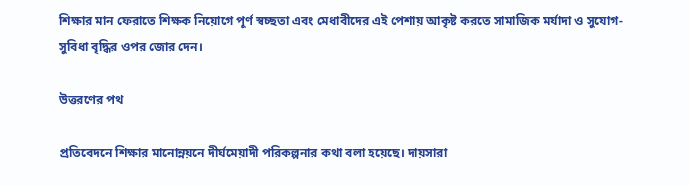শিক্ষার মান ফেরাতে শিক্ষক নিয়োগে পূর্ণ স্বচ্ছতা এবং মেধাবীদের এই পেশায় আকৃষ্ট করতে সামাজিক মর্যাদা ও সুযোগ-সুবিধা বৃদ্ধির ওপর জোর দেন।

উত্তরণের পথ

প্রতিবেদনে শিক্ষার মানোন্নয়নে দীর্ঘমেয়াদী পরিকল্পনার কথা বলা হয়েছে। দায়সারা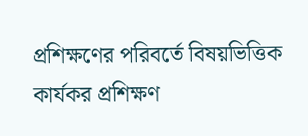প্রশিক্ষণের পরিবর্তে বিষয়ভিত্তিক কার্যকর প্রশিক্ষণ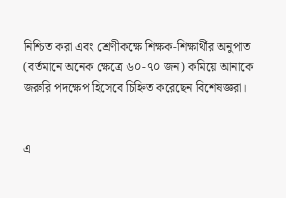নিশ্চিত করা এবং শ্রেণীকক্ষে শিক্ষক-শিক্ষার্থীর অনুপাত (বর্তমানে অনেক ক্ষেত্রে ৬০-৭০ জন) কমিয়ে আনাকে জরুরি পদক্ষেপ হিসেবে চিহ্নিত করেছেন বিশেষজ্ঞরা।


এ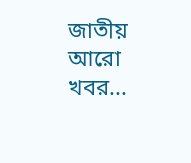জাতীয় আরো খবর...